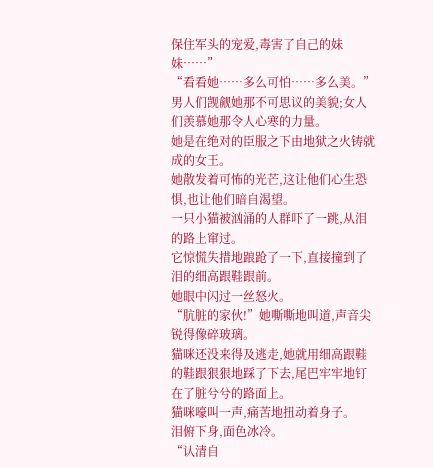保住军头的宠爱,毒害了自己的妹妹……”
“看看她……多么可怕……多么美。”男人们觊觎她那不可思议的美貌;女人们羡慕她那令人心寒的力量。
她是在绝对的臣服之下由地狱之火铸就成的女王。
她散发着可怖的光芒,这让他们心生恐惧,也让他们暗自渴望。
一只小猫被汹涌的人群吓了一跳,从泪的路上窜过。
它惊慌失措地踉跄了一下,直接撞到了泪的细高跟鞋跟前。
她眼中闪过一丝怒火。
“肮脏的家伙!”她嘶嘶地叫道,声音尖锐得像碎玻璃。
猫咪还没来得及逃走,她就用细高跟鞋的鞋跟狠狠地踩了下去,尾巴牢牢地钉在了脏兮兮的路面上。
猫咪嚎叫一声,痛苦地扭动着身子。
泪俯下身,面色冰冷。
“认清自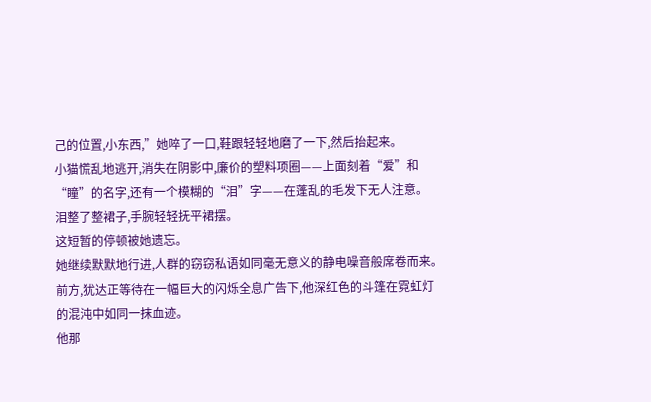己的位置,小东西,”她啐了一口,鞋跟轻轻地磨了一下,然后抬起来。
小猫慌乱地逃开,消失在阴影中,廉价的塑料项圈——上面刻着“爱”和“瞳”的名字,还有一个模糊的“泪”字——在蓬乱的毛发下无人注意。
泪整了整裙子,手腕轻轻抚平裙摆。
这短暂的停顿被她遗忘。
她继续默默地行进,人群的窃窃私语如同毫无意义的静电噪音般席卷而来。
前方,犹达正等待在一幅巨大的闪烁全息广告下,他深红色的斗篷在霓虹灯的混沌中如同一抹血迹。
他那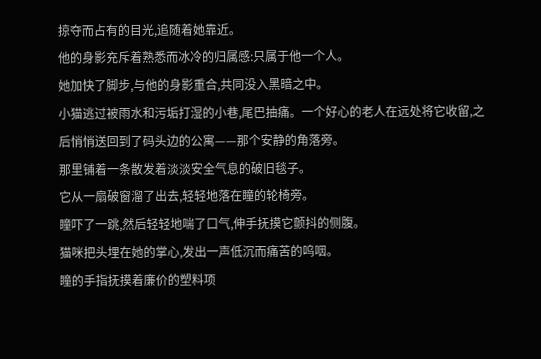掠夺而占有的目光,追随着她靠近。
他的身影充斥着熟悉而冰冷的归属感:只属于他一个人。
她加快了脚步,与他的身影重合,共同没入黑暗之中。
小猫逃过被雨水和污垢打湿的小巷,尾巴抽痛。一个好心的老人在远处将它收留,之后悄悄送回到了码头边的公寓——那个安静的角落旁。
那里铺着一条散发着淡淡安全气息的破旧毯子。
它从一扇破窗溜了出去,轻轻地落在瞳的轮椅旁。
瞳吓了一跳,然后轻轻地喘了口气,伸手抚摸它颤抖的侧腹。
猫咪把头埋在她的掌心,发出一声低沉而痛苦的呜咽。
瞳的手指抚摸着廉价的塑料项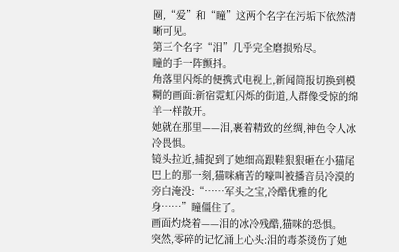圈,“爱”和“瞳”这两个名字在污垢下依然清晰可见。
第三个名字“泪”几乎完全磨损殆尽。
瞳的手一阵颤抖。
角落里闪烁的便携式电视上,新闻简报切换到模糊的画面:新宿霓虹闪烁的街道,人群像受惊的绵羊一样散开。
她就在那里——泪,裹着精致的丝绸,神色令人冰冷畏惧。
镜头拉近,捕捉到了她细高跟鞋狠狠砸在小猫尾巴上的那一刻,猫咪痛苦的嚎叫被播音员冷漠的旁白淹没:“……军头之宝,冷酷优雅的化身……”瞳僵住了。
画面灼烧着——泪的冰冷残酷,猫咪的恐惧。
突然,零碎的记忆涌上心头:泪的毒茶烫伤了她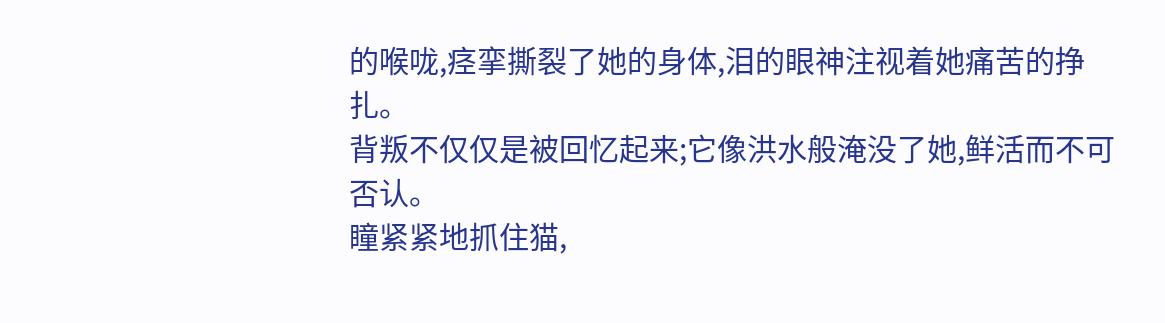的喉咙,痉挛撕裂了她的身体,泪的眼神注视着她痛苦的挣扎。
背叛不仅仅是被回忆起来;它像洪水般淹没了她,鲜活而不可否认。
瞳紧紧地抓住猫,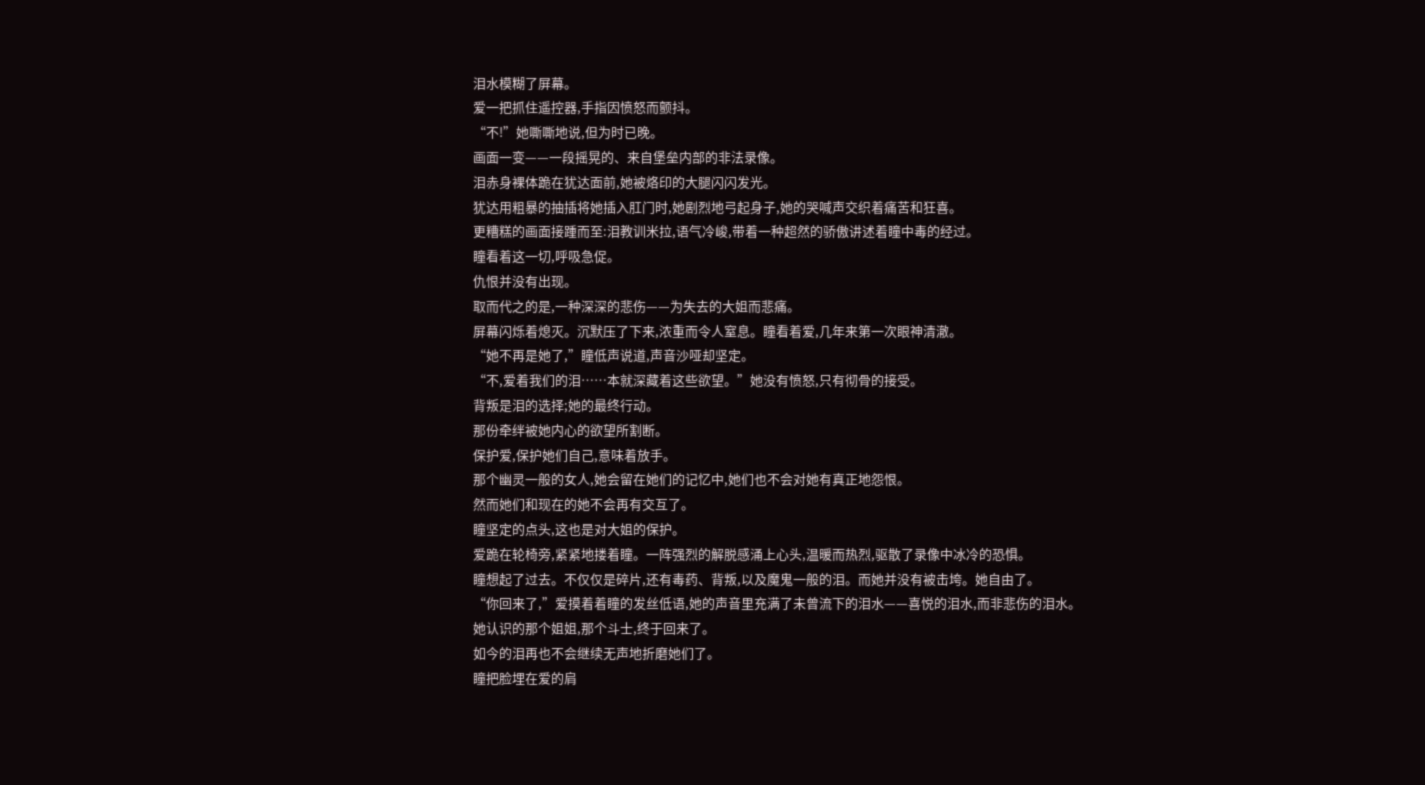泪水模糊了屏幕。
爱一把抓住遥控器,手指因愤怒而颤抖。
“不!”她嘶嘶地说,但为时已晚。
画面一变——一段摇晃的、来自堡垒内部的非法录像。
泪赤身裸体跪在犹达面前,她被烙印的大腿闪闪发光。
犹达用粗暴的抽插将她插入肛门时,她剧烈地弓起身子,她的哭喊声交织着痛苦和狂喜。
更糟糕的画面接踵而至:泪教训米拉,语气冷峻,带着一种超然的骄傲讲述着瞳中毒的经过。
瞳看着这一切,呼吸急促。
仇恨并没有出现。
取而代之的是,一种深深的悲伤——为失去的大姐而悲痛。
屏幕闪烁着熄灭。沉默压了下来,浓重而令人窒息。瞳看着爱,几年来第一次眼神清澈。
“她不再是她了,”瞳低声说道,声音沙哑却坚定。
“不,爱着我们的泪……本就深藏着这些欲望。”她没有愤怒,只有彻骨的接受。
背叛是泪的选择;她的最终行动。
那份牵绊被她内心的欲望所割断。
保护爱,保护她们自己,意味着放手。
那个幽灵一般的女人,她会留在她们的记忆中,她们也不会对她有真正地怨恨。
然而她们和现在的她不会再有交互了。
瞳坚定的点头,这也是对大姐的保护。
爱跪在轮椅旁,紧紧地搂着瞳。一阵强烈的解脱感涌上心头,温暖而热烈,驱散了录像中冰冷的恐惧。
瞳想起了过去。不仅仅是碎片,还有毒药、背叛,以及魔鬼一般的泪。而她并没有被击垮。她自由了。
“你回来了,”爱摸着着瞳的发丝低语,她的声音里充满了未曾流下的泪水——喜悦的泪水,而非悲伤的泪水。
她认识的那个姐姐,那个斗士,终于回来了。
如今的泪再也不会继续无声地折磨她们了。
瞳把脸埋在爱的肩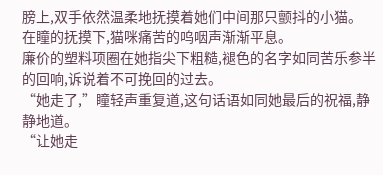膀上,双手依然温柔地抚摸着她们中间那只颤抖的小猫。
在瞳的抚摸下,猫咪痛苦的呜咽声渐渐平息。
廉价的塑料项圈在她指尖下粗糙,褪色的名字如同苦乐参半的回响,诉说着不可挽回的过去。
“她走了,”瞳轻声重复道,这句话语如同她最后的祝福,静静地道。
“让她走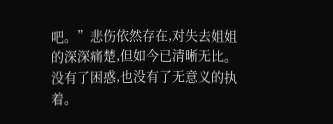吧。”悲伤依然存在,对失去姐姐的深深痛楚,但如今已清晰无比。
没有了困惑,也没有了无意义的执着。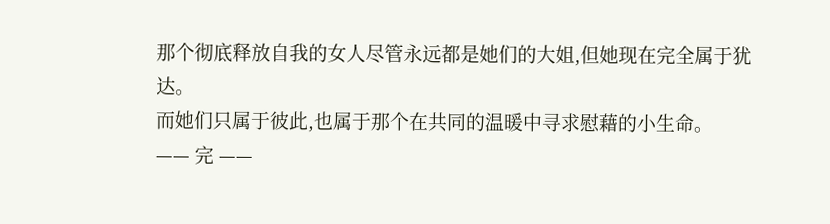那个彻底释放自我的女人尽管永远都是她们的大姐,但她现在完全属于犹达。
而她们只属于彼此,也属于那个在共同的温暖中寻求慰藉的小生命。
—— 完 ——